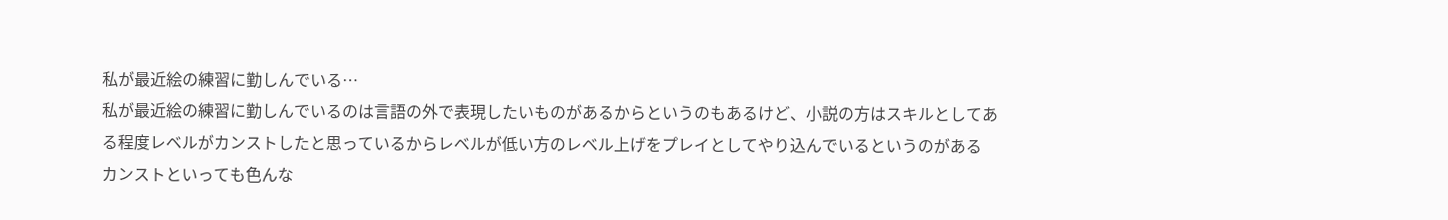私が最近絵の練習に勤しんでいる…
私が最近絵の練習に勤しんでいるのは言語の外で表現したいものがあるからというのもあるけど、小説の方はスキルとしてある程度レベルがカンストしたと思っているからレベルが低い方のレベル上げをプレイとしてやり込んでいるというのがある カンストといっても色んな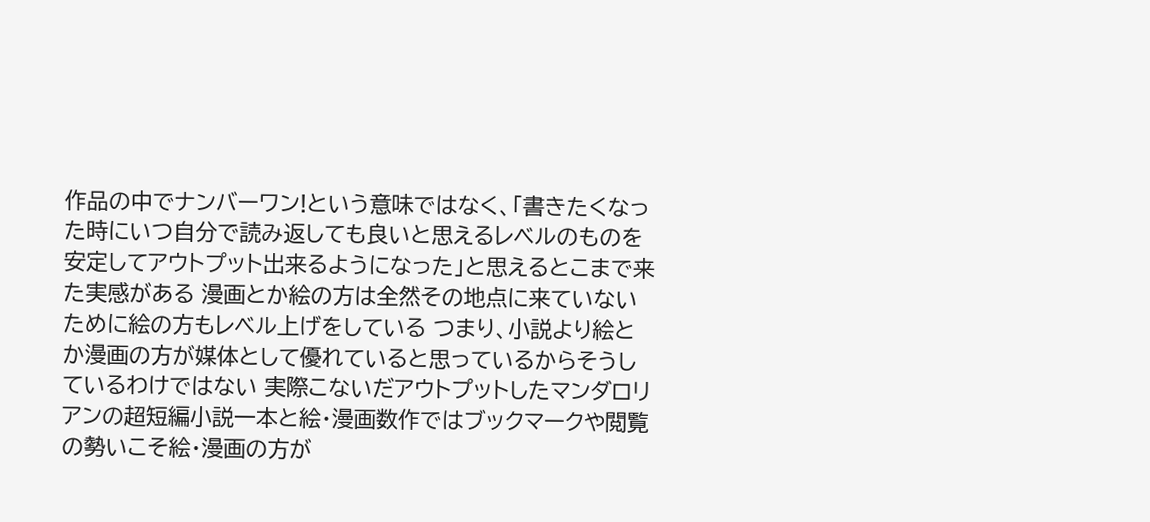作品の中でナンバーワン!という意味ではなく、「書きたくなった時にいつ自分で読み返しても良いと思えるレベルのものを安定してアウトプット出来るようになった」と思えるとこまで来た実感がある 漫画とか絵の方は全然その地点に来ていない ために絵の方もレベル上げをしている つまり、小説より絵とか漫画の方が媒体として優れていると思っているからそうしているわけではない 実際こないだアウトプットしたマンダロリアンの超短編小説一本と絵・漫画数作ではブックマークや閲覧の勢いこそ絵・漫画の方が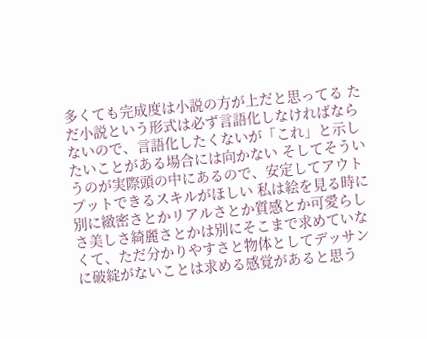多くても完成度は小説の方が上だと思ってる ただ小説という形式は必ず言語化しなければならないので、言語化したくないが「これ」と示したいことがある場合には向かない そしてそういうのが実際頭の中にあるので、安定してアウトプットできるスキルがほしい 私は絵を見る時に別に緻密さとかリアルさとか質感とか可愛らしさ美しさ綺麗さとかは別にそこまで求めていなくて、ただ分かりやすさと物体としてデッサンに破綻がないことは求める感覚があると思う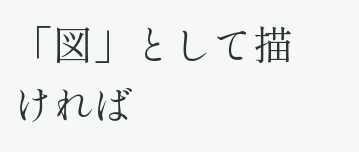「図」として描ければ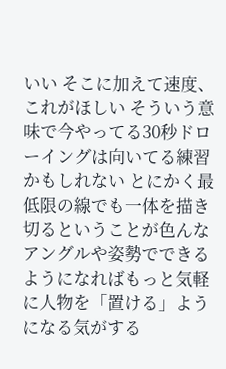いい そこに加えて速度、これがほしい そういう意味で今やってる30秒ドローイングは向いてる練習かもしれない とにかく最低限の線でも一体を描き切るということが色んなアングルや姿勢でできるようになればもっと気軽に人物を「置ける」ようになる気がする